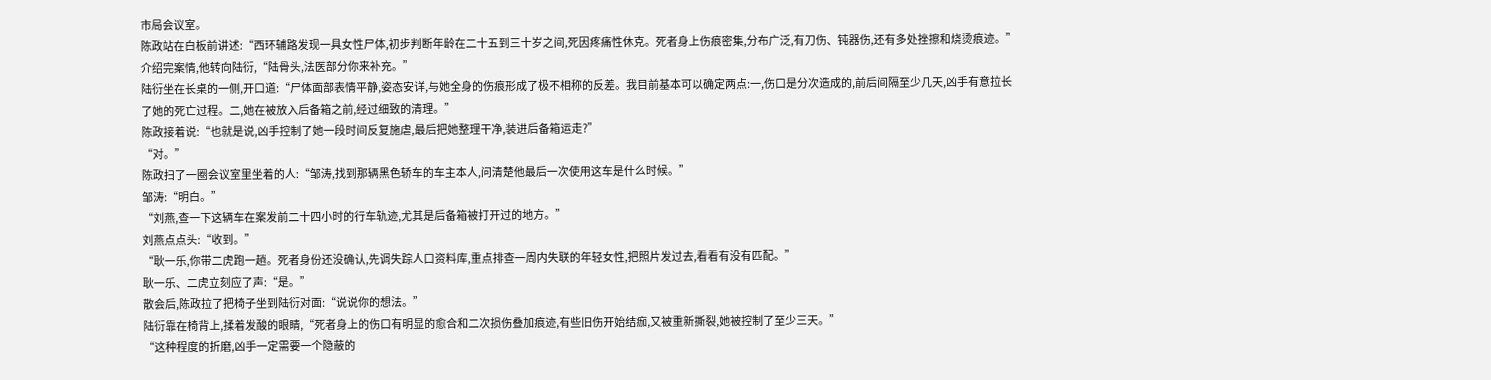市局会议室。
陈政站在白板前讲述:“西环辅路发现一具女性尸体,初步判断年龄在二十五到三十岁之间,死因疼痛性休克。死者身上伤痕密集,分布广泛,有刀伤、钝器伤,还有多处挫擦和烧烫痕迹。”
介绍完案情,他转向陆衍,“陆骨头,法医部分你来补充。”
陆衍坐在长桌的一侧,开口道:“尸体面部表情平静,姿态安详,与她全身的伤痕形成了极不相称的反差。我目前基本可以确定两点:一,伤口是分次造成的,前后间隔至少几天,凶手有意拉长了她的死亡过程。二,她在被放入后备箱之前,经过细致的清理。”
陈政接着说:“也就是说,凶手控制了她一段时间反复施虐,最后把她整理干净,装进后备箱运走?”
“对。”
陈政扫了一圈会议室里坐着的人:“邹涛,找到那辆黑色轿车的车主本人,问清楚他最后一次使用这车是什么时候。”
邹涛:“明白。”
“刘燕,查一下这辆车在案发前二十四小时的行车轨迹,尤其是后备箱被打开过的地方。”
刘燕点点头:“收到。”
“耿一乐,你带二虎跑一趟。死者身份还没确认,先调失踪人口资料库,重点排查一周内失联的年轻女性,把照片发过去,看看有没有匹配。”
耿一乐、二虎立刻应了声:“是。”
散会后,陈政拉了把椅子坐到陆衍对面:“说说你的想法。”
陆衍靠在椅背上,揉着发酸的眼睛,“死者身上的伤口有明显的愈合和二次损伤叠加痕迹,有些旧伤开始结痂,又被重新撕裂,她被控制了至少三天。”
“这种程度的折磨,凶手一定需要一个隐蔽的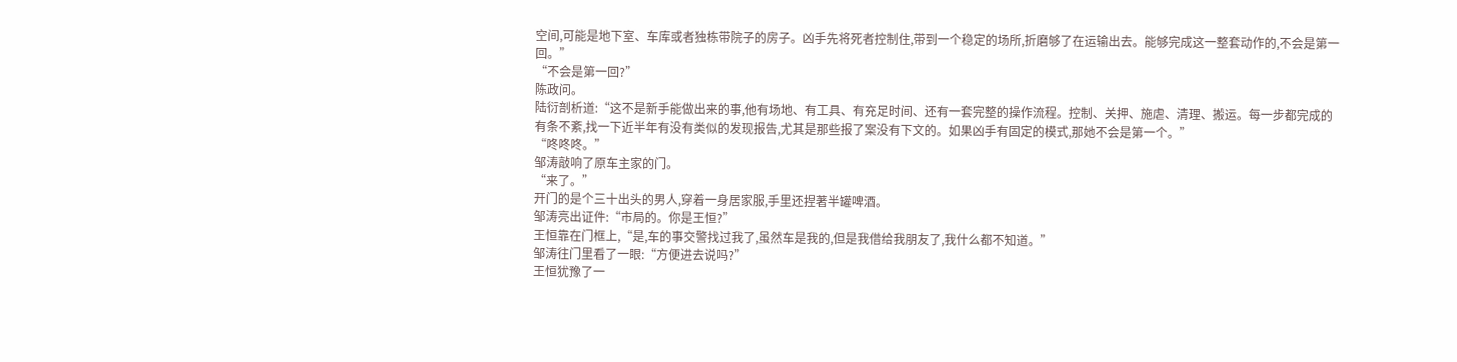空间,可能是地下室、车库或者独栋带院子的房子。凶手先将死者控制住,带到一个稳定的场所,折磨够了在运输出去。能够完成这一整套动作的,不会是第一回。”
“不会是第一回?”
陈政问。
陆衍剖析道:“这不是新手能做出来的事,他有场地、有工具、有充足时间、还有一套完整的操作流程。控制、关押、施虐、清理、搬运。每一步都完成的有条不紊,找一下近半年有没有类似的发现报告,尤其是那些报了案没有下文的。如果凶手有固定的模式,那她不会是第一个。”
“咚咚咚。”
邹涛敲响了原车主家的门。
“来了。”
开门的是个三十出头的男人,穿着一身居家服,手里还捏著半罐啤酒。
邹涛亮出证件:“市局的。你是王恒?”
王恒靠在门框上,“是,车的事交警找过我了,虽然车是我的,但是我借给我朋友了,我什么都不知道。”
邹涛往门里看了一眼:“方便进去说吗?”
王恒犹豫了一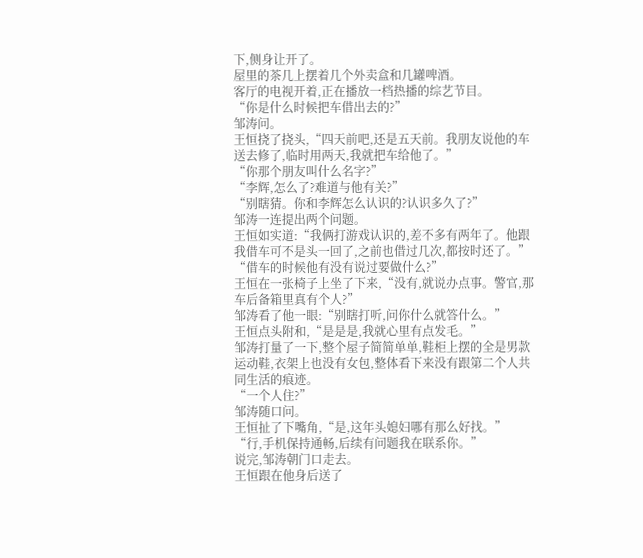下,侧身让开了。
屋里的茶几上摆着几个外卖盒和几罐啤酒。
客厅的电视开着,正在播放一档热播的综艺节目。
“你是什么时候把车借出去的?”
邹涛问。
王恒挠了挠头,“四天前吧,还是五天前。我朋友说他的车送去修了,临时用两天,我就把车给他了。”
“你那个朋友叫什么名字?”
“李辉,怎么了?难道与他有关?”
“别瞎猜。你和李辉怎么认识的?认识多久了?”
邹涛一连提出两个问题。
王恒如实道:“我俩打游戏认识的,差不多有两年了。他跟我借车可不是头一回了,之前也借过几次,都按时还了。”
“借车的时候他有没有说过要做什么?”
王恒在一张椅子上坐了下来,“没有,就说办点事。警官,那车后备箱里真有个人?”
邹涛看了他一眼:“别瞎打听,问你什么就答什么。”
王恒点头附和,“是是是,我就心里有点发毛。”
邹涛打量了一下,整个屋子简简单单,鞋柜上摆的全是男款运动鞋,衣架上也没有女包,整体看下来没有跟第二个人共同生活的痕迹。
“一个人住?”
邹涛随口问。
王恒扯了下嘴角,“是,这年头媳妇哪有那么好找。”
“行,手机保持通畅,后续有问题我在联系你。”
说完,邹涛朝门口走去。
王恒跟在他身后送了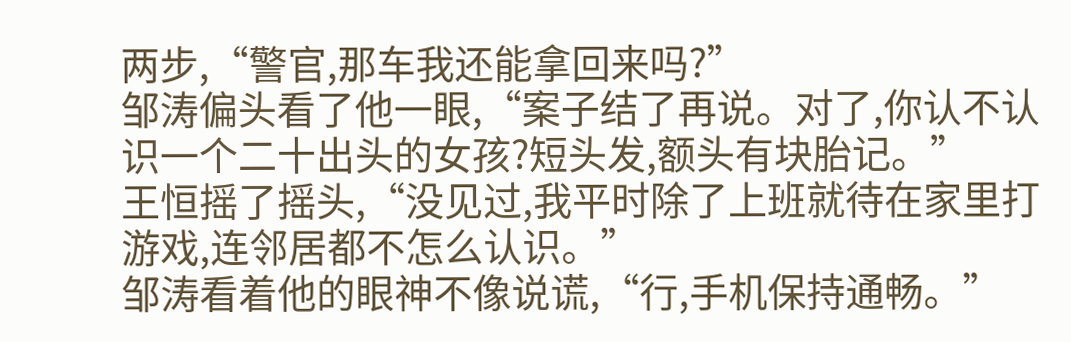两步,“警官,那车我还能拿回来吗?”
邹涛偏头看了他一眼,“案子结了再说。对了,你认不认识一个二十出头的女孩?短头发,额头有块胎记。”
王恒摇了摇头,“没见过,我平时除了上班就待在家里打游戏,连邻居都不怎么认识。”
邹涛看着他的眼神不像说谎,“行,手机保持通畅。”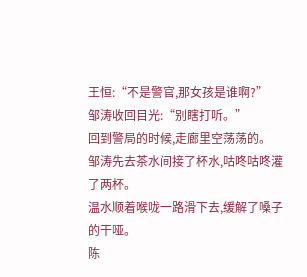王恒:“不是警官,那女孩是谁啊?”
邹涛收回目光:“别瞎打听。”
回到警局的时候,走廊里空荡荡的。
邹涛先去茶水间接了杯水,咕咚咕咚灌了两杯。
温水顺着喉咙一路滑下去,缓解了嗓子的干哑。
陈